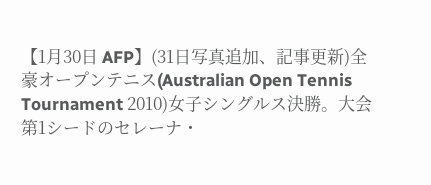【1月30日 AFP】(31日写真追加、記事更新)全豪オープンテニス(Australian Open Tennis Tournament 2010)女子シングルス決勝。大会第1シードのセレーナ・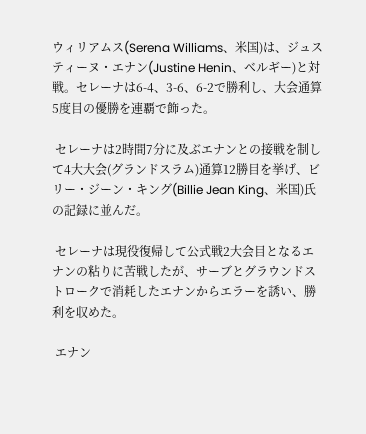ウィリアムス(Serena Williams、米国)は、ジュスティーヌ・エナン(Justine Henin、ベルギー)と対戦。セレーナは6-4、3-6、6-2で勝利し、大会通算5度目の優勝を連覇で飾った。

 セレーナは2時間7分に及ぶエナンとの接戦を制して4大大会(グランドスラム)通算12勝目を挙げ、ビリー・ジーン・キング(Billie Jean King、米国)氏の記録に並んだ。

 セレーナは現役復帰して公式戦2大会目となるエナンの粘りに苦戦したが、サーブとグラウンドストロークで消耗したエナンからエラーを誘い、勝利を収めた。

 エナン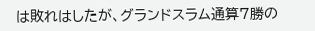は敗れはしたが、グランドスラム通算7勝の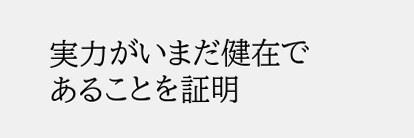実力がいまだ健在であることを証明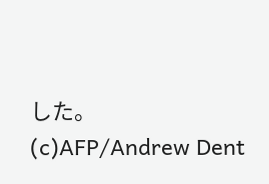した。(c)AFP/Andrew Dent